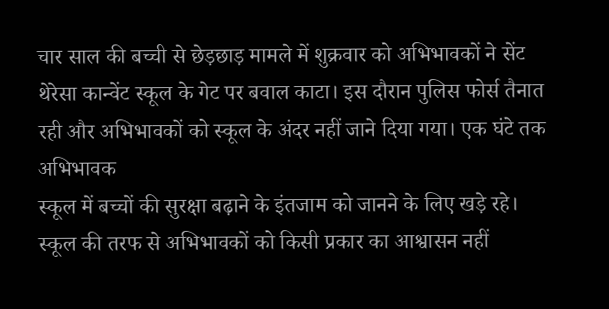चार साल की बच्ची से छेड़छाड़ मामले में शुक्रवार को अभिभावकों ने सेंट
थेरेसा कान्वेंट स्कूल के गेट पर बवाल काटा। इस दौरान पुलिस फोर्स तैनात
रही और अभिभावकों को स्कूल के अंदर नहीं जाने दिया गया। एक घंटे तक अभिभावक
स्कूल में बच्चों की सुरक्षा बढ़ाने के इंतजाम को जानने के लिए खड़े रहे।
स्कूल की तरफ से अभिभावकों को किसी प्रकार का आश्वासन नहीं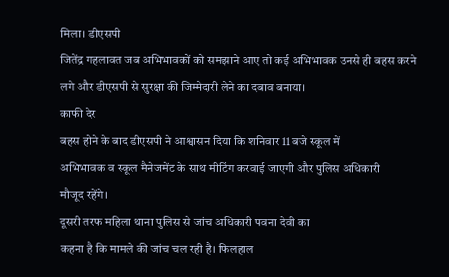मिला। डीएसपी
जितेंद्र गहलावत जब अभिभावकों को समझाने आए तो कई अभिभावक उनसे ही बहस करने
लगे और डीएसपी से सुरक्षा की जिम्मेदारी लेने का दबाव बनाया।
काफी देर
बहस होने के बाद डीएसपी ने आश्वासन दिया कि शनिवार 11 बजे स्कूल में
अभिभावक व स्कूल मैनेजमेंट के साथ मीटिंग करवाई जाएगी और पुलिस अधिकारी
मौजूद रहेंगे।
दूसरी तरफ महिला थाना पुलिस से जांच अधिकारी पवना देवी का
कहना है कि मामले की जांच चल रही है। फिलहाल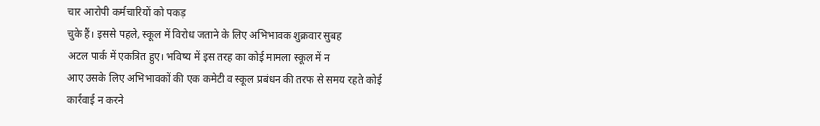चार आरोपी कर्मचारियों को पकड़
चुके हैं। इससे पहले, स्कूल में विरोध जताने के लिए अभिभावक शुक्रवार सुबह
अटल पार्क में एकत्रित हुए। भविष्य में इस तरह का कोई मामला स्कूल में न
आए उसके लिए अभिभावकों की एक कमेटी व स्कूल प्रबंधन की तरफ से समय रहते कोई
कार्रवाई न करने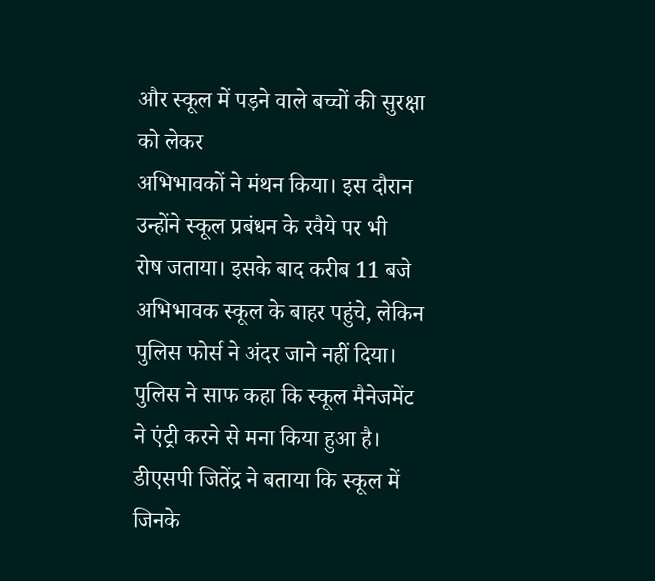और स्कूल में पड़ने वाले बच्चों की सुरक्षा को लेकर
अभिभावकों ने मंथन किया। इस दौरान उन्होंने स्कूल प्रबंधन के रवैये पर भी
रोष जताया। इसके बाद करीब 11 बजे अभिभावक स्कूल के बाहर पहुंचे, लेकिन
पुलिस फोर्स ने अंदर जाने नहीं दिया। पुलिस ने साफ कहा कि स्कूल मैनेजमेंट
ने एंट्री करने से मना किया हुआ है। डीएसपी जितेंद्र ने बताया कि स्कूल में
जिनके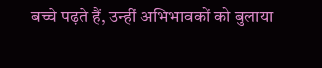बच्चे पढ़ते हैं, उन्हीं अभिभावकों को बुलाया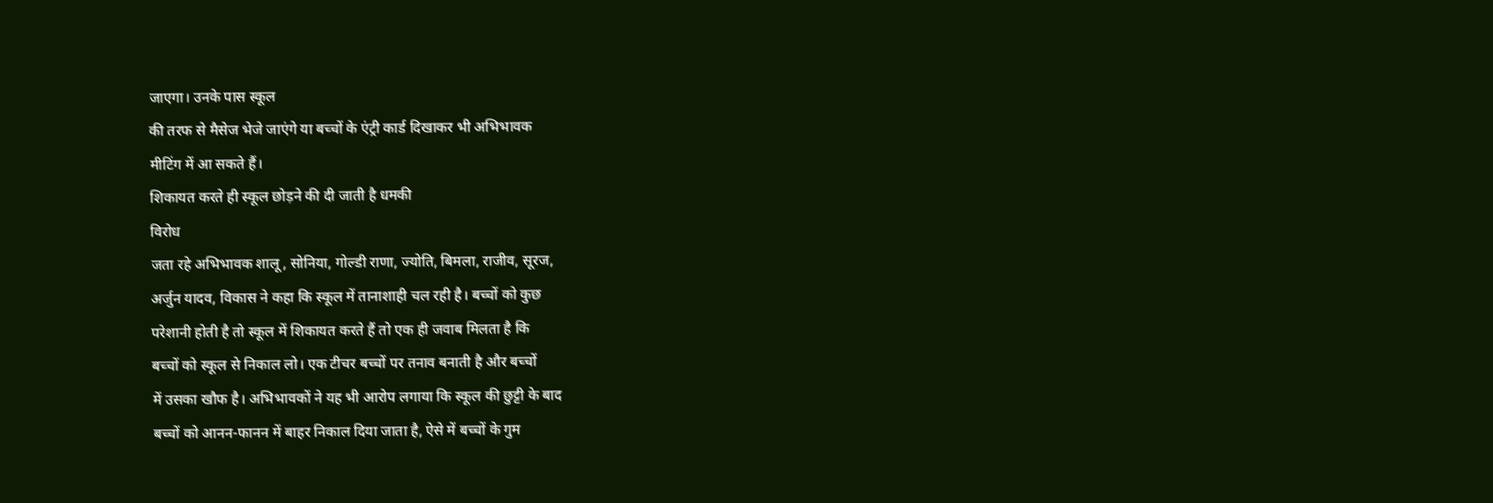जाएगा। उनके पास स्कूल
की तरफ से मैसेज भेजे जाएंगे या बच्चों के एंट्री कार्ड दिखाकर भी अभिभावक
मीटिंग में आ सकते हैं।
शिकायत करते ही स्कूल छोड़ने की दी जाती है धमकी
विरोध
जता रहे अभिभावक शालू, सोनिया, गोल्डी राणा, ज्योति, बिमला, राजीव, सूरज,
अर्जुन यादव, विकास ने कहा कि स्कूल में तानाशाही चल रही है। बच्चों को कुछ
परेशानी होती है तो स्कूल में शिकायत करते हैं तो एक ही जवाब मिलता है कि
बच्चों को स्कूल से निकाल लो। एक टीचर बच्चों पर तनाव बनाती है और बच्चों
में उसका खौफ है। अभिभावकों ने यह भी आरोप लगाया कि स्कूल की छुट्टी के बाद
बच्चों को आनन-फानन में बाहर निकाल दिया जाता है, ऐसे में बच्चों के गुम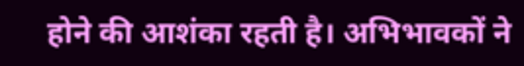होने की आशंका रहती है। अभिभावकों ने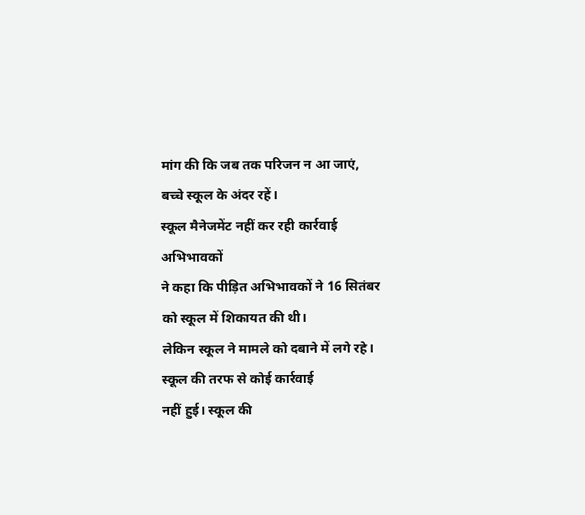मांग की कि जब तक परिजन न आ जाएं,
बच्चे स्कूल के अंदर रहें।
स्कूल मैनेजमेंट नहीं कर रही कार्रवाई
अभिभावकों
ने कहा कि पीड़ित अभिभावकों ने 16 सितंबर को स्कूल में शिकायत की थी।
लेकिन स्कूल ने मामले को दबाने में लगे रहे। स्कूल की तरफ से कोई कार्रवाई
नहीं हुई। स्कूल की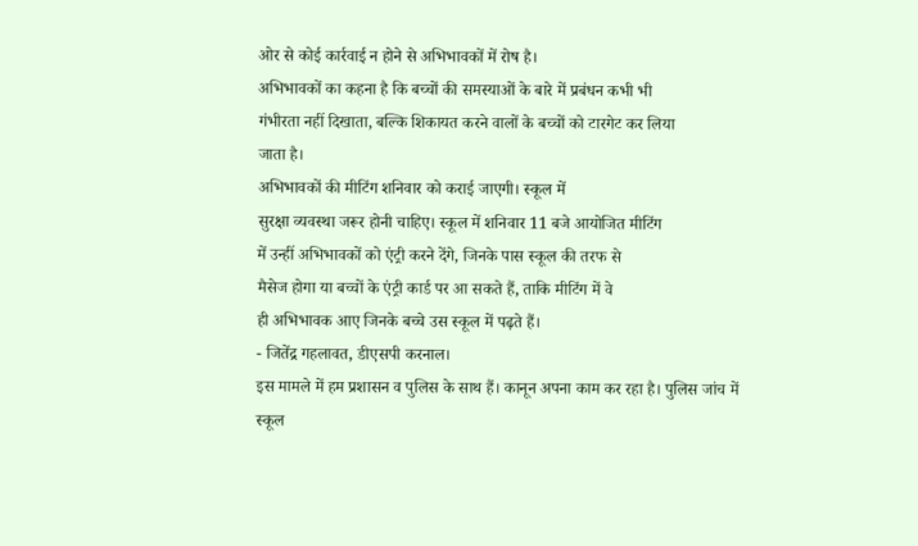ओर से कोई कार्रवाई न होने से अभिभावकों में रोष है।
अभिभावकों का कहना है कि बच्चों की समस्याओं के बारे में प्रबंधन कभी भी
गंभीरता नहीं दिखाता, बल्कि शिकायत करने वालों के बच्चों को टारगेट कर लिया
जाता है।
अभिभावकों की मीटिंग शनिवार को कराई जाएगी। स्कूल में
सुरक्षा व्यवस्था जरूर होनी चाहिए। स्कूल में शनिवार 11 बजे आयोजित मीटिंग
में उन्हीं अभिभावकों को एंट्री करने देंगे, जिनके पास स्कूल की तरफ से
मैसेज होगा या बच्चों के एंट्री कार्ड पर आ सकते हैं, ताकि मीटिंग में वे
ही अभिभावक आए जिनके बच्चे उस स्कूल में पढ़ते हैं।
- जितेंद्र गहलावत, डीएसपी करनाल।
इस मामले में हम प्रशासन व पुलिस के साथ हैं। कानून अपना काम कर रहा है। पुलिस जांच में स्कूल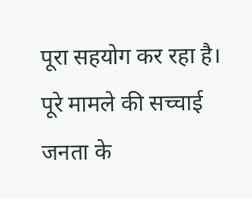पूरा सहयोग कर रहा है। पूरे मामले की सच्चाई जनता के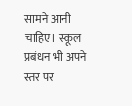सामने आनी चाहिए। स्कूल प्रबंधन भी अपने स्तर पर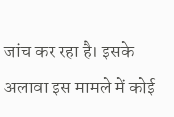जांच कर रहा है। इसके अलावा इस मामले में कोई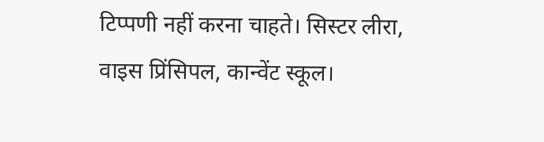टिप्पणी नहीं करना चाहते। सिस्टर लीरा, वाइस प्रिंसिपल, कान्वेंट स्कूल।